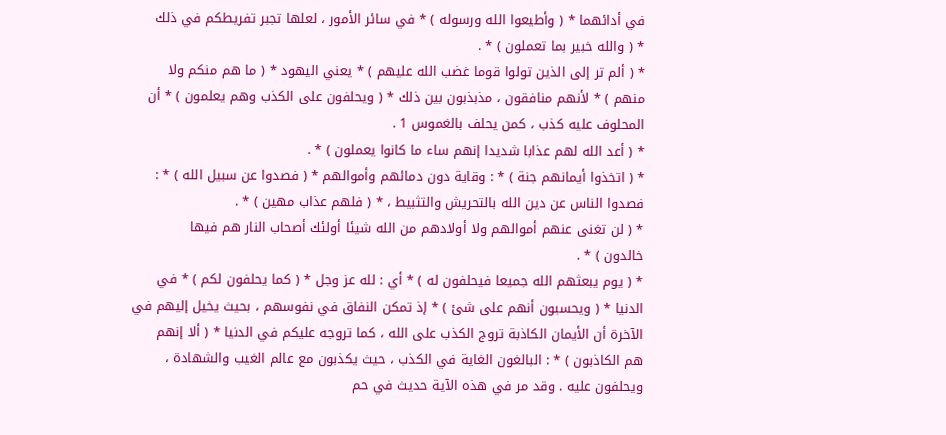في أدائهما * ( وأطيعوا الله ورسوله ) * في سائر الأمور ، لعلها تجبر تفريطكم في ذلك
* ( والله خبير بما تعملون ) * .
* ( ألم تر إلى الذين تولوا قوما غضب الله عليهم ) * يعني اليهود * ( ما هم منكم ولا
منهم ) * لأنهم منافقون ، مذبذبون بين ذلك * ( ويحلفون على الكذب وهم يعلمون ) * أن
المحلوف عليه كذب ، كمن يحلف بالغموس 1 .
* ( أعد الله لهم عذابا شديدا إنهم ساء ما كانوا يعملون ) * .
* ( اتخذوا أيمانهم جنة ) * : وقاية دون دمائهم وأموالهم * ( فصدوا عن سبيل الله ) * :
فصدوا الناس عن دين الله بالتحريش والتثبيط ، * ( فلهم عذاب مهين ) * .
* ( لن تغنى عنهم أموالهم ولا أولادهم من الله شيئا أولئك أصحاب النار هم فيها
خالدون ) * .
* ( يوم يبعثهم الله جميعا فيحلفون له ) * أي : لله عز وجل * ( كما يحلفون لكم ) * في
الدنيا * ( ويحسبون أنهم على شئ ) * إذ تمكن النفاق في نفوسهم ، بحيث يخيل إليهم في
الآخرة أن الأيمان الكاذبة تروج الكذب على الله ، كما تروجه عليكم في الدنيا * ( ألا إنهم
هم الكاذبون ) * : البالغون الغاية في الكذب ، حيث يكذبون مع عالم الغيب والشهادة ،
ويحلفون عليه . وقد مر في هذه الآية حديث في حم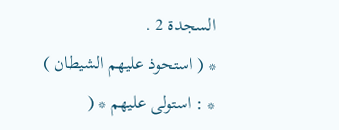السجدة 2 .
* ( استحوذ عليهم الشيطان ) * : استولى عليهم * (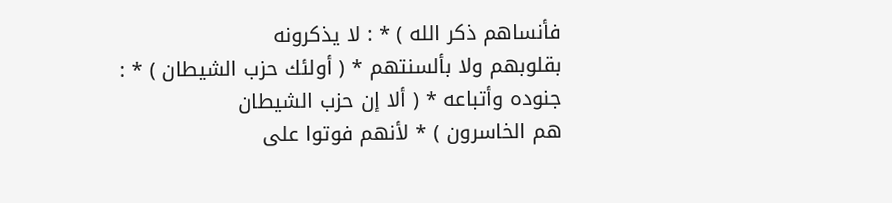فأنساهم ذكر الله ) * : لا يذكرونه
بقلوبهم ولا بألسنتهم * ( أولئك حزب الشيطان ) * : جنوده وأتباعه * ( ألا إن حزب الشيطان
هم الخاسرون ) * لأنهم فوتوا على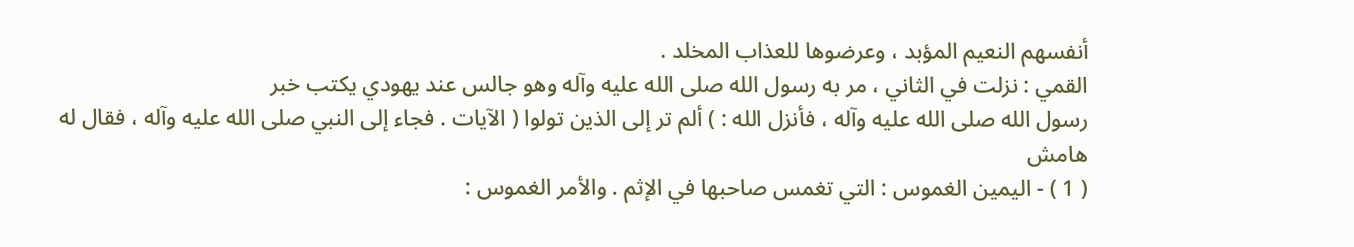أنفسهم النعيم المؤبد ، وعرضوها للعذاب المخلد .
القمي : نزلت في الثاني ، مر به رسول الله صلى الله عليه وآله وهو جالس عند يهودي يكتب خبر
رسول الله صلى الله عليه وآله ، فأنزل الله : ) ألم تر إلى الذين تولوا ( الآيات . فجاء إلى النبي صلى الله عليه وآله ، فقال له
هامش
( 1 ) - اليمين الغموس : التي تغمس صاحبها في الإثم . والأمر الغموس :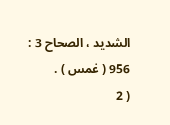الشديد ، الصحاح 3 : 956 ( غمس ) .
( 2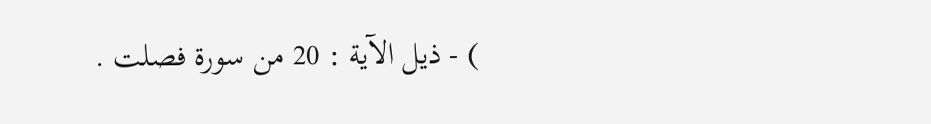) - ذيل الآية : 20 من سورة فصلت .